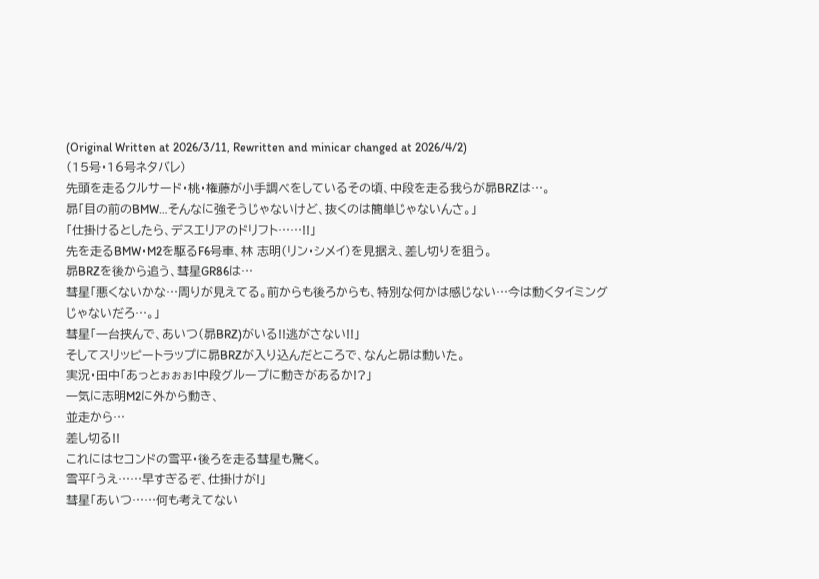(Original Written at 2026/3/11, Rewritten and minicar changed at 2026/4/2)
(15号・16号ネタバレ)
先頭を走るクルサード・桃・権藤が小手調べをしているその頃、中段を走る我らが昴BRZは…。
昴「目の前のBMW…そんなに強そうじゃないけど、抜くのは簡単じゃないんさ。」
「仕掛けるとしたら、デスエリアのドリフト……!!」
先を走るBMW・M2を駆るF6号車、林 志明(リン・シメイ)を見据え、差し切りを狙う。
昴BRZを後から追う、彗星GR86は…
彗星「悪くないかな…周りが見えてる。前からも後ろからも、特別な何かは感じない…今は動くタイミングじゃないだろ…。」
彗星「一台挟んで、あいつ(昴BRZ)がいる!!逃がさない!!」
そしてスリッピートラップに昴BRZが入り込んだところで、なんと昴は動いた。
実況・田中「あっとぉぉぉ!中段グループに動きがあるか!?」
一気に志明M2に外から動き、
並走から…
差し切る!!
これにはセコンドの雪平・後ろを走る彗星も驚く。
雪平「うえ……早すぎるぞ、仕掛けが!」
彗星「あいつ……何も考えてない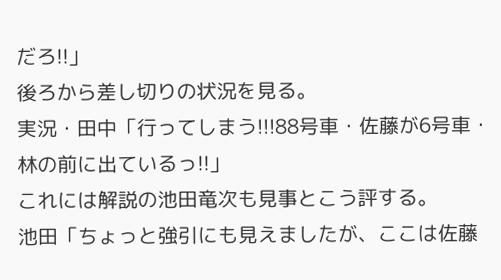だろ!!」
後ろから差し切りの状況を見る。
実況・田中「行ってしまう!!!88号車・佐藤が6号車・林の前に出ているっ!!」
これには解説の池田竜次も見事とこう評する。
池田「ちょっと強引にも見えましたが、ここは佐藤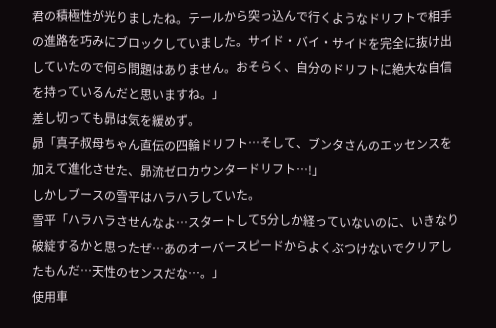君の積極性が光りましたね。テールから突っ込んで行くようなドリフトで相手の進路を巧みにブロックしていました。サイド・バイ・サイドを完全に抜け出していたので何ら問題はありません。おそらく、自分のドリフトに絶大な自信を持っているんだと思いますね。」
差し切っても昴は気を緩めず。
昴「真子叔母ちゃん直伝の四輪ドリフト…そして、ブンタさんのエッセンスを加えて進化させた、昴流ゼロカウンタードリフト…!」
しかしブースの雪平はハラハラしていた。
雪平「ハラハラさせんなよ…スタートして5分しか経っていないのに、いきなり破綻するかと思ったぜ…あのオーバースピードからよくぶつけないでクリアしたもんだ…天性のセンスだな…。」
使用車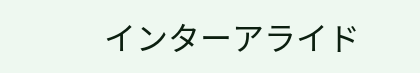インターアライド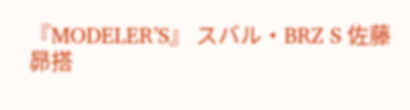『MODELER’S』 スバル・BRZ S 佐藤昴搭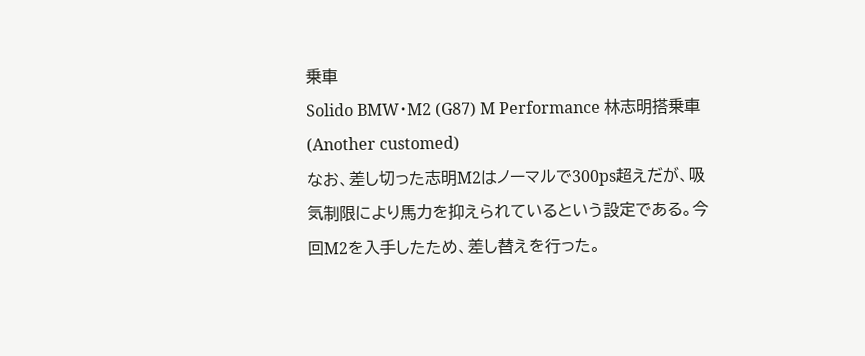乗車
Solido BMW・M2 (G87) M Performance 林志明搭乗車(Another customed)
なお、差し切った志明M2はノーマルで300ps超えだが、吸気制限により馬力を抑えられているという設定である。今回M2を入手したため、差し替えを行った。